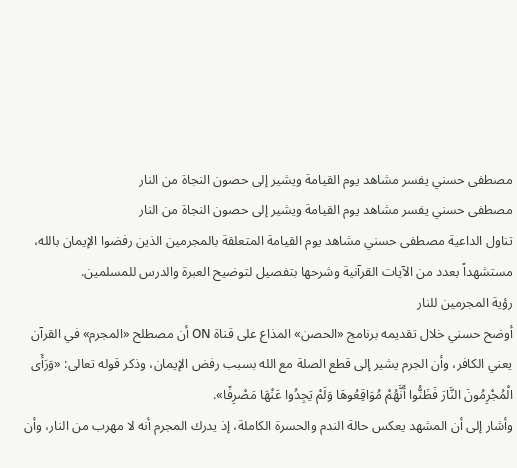مصطفى حسني يفسر مشاهد يوم القيامة ويشير إلى حصون النجاة من النار
مصطفى حسني يفسر مشاهد يوم القيامة ويشير إلى حصون النجاة من النار
تناول الداعية مصطفى حسني مشاهد يوم القيامة المتعلقة بالمجرمين الذين رفضوا الإيمان بالله، مستشهداً بعدد من الآيات القرآنية وشرحها بتفصيل لتوضيح العبرة والدرس للمسلمين.
رؤية المجرمين للنار
أوضح حسني خلال تقديمه برنامج «الحصن» المذاع على قناة ON أن مصطلح «المجرم» في القرآن يعني الكافر، وأن الجرم يشير إلى قطع الصلة مع الله بسبب رفض الإيمان، وذكر قوله تعالى: «وَرَأَى الْمُجْرِمُونَ النَّارَ فَظَنُّوا أَنَّهُمْ مُوَاقِعُوهَا وَلَمْ يَجِدُوا عَنْهَا مَصْرِفًا».
وأشار إلى أن المشهد يعكس حالة الندم والحسرة الكاملة، إذ يدرك المجرم أنه لا مهرب من النار، وأن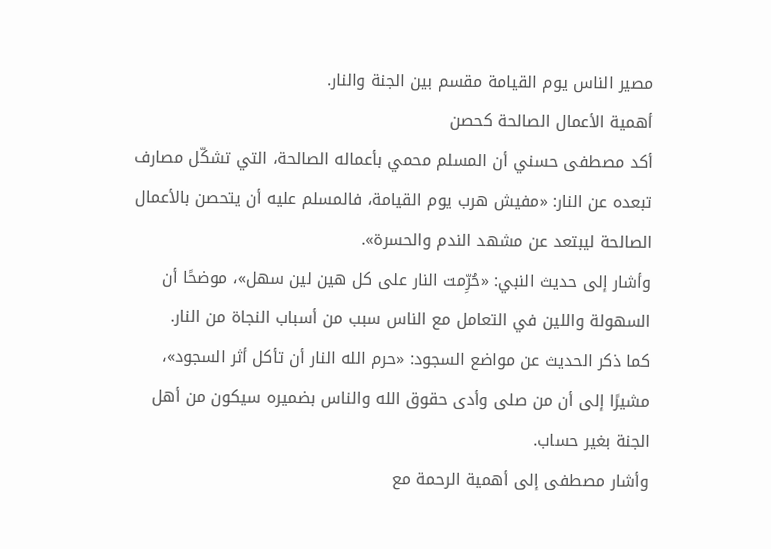مصير الناس يوم القيامة مقسم بين الجنة والنار.
أهمية الأعمال الصالحة كحصن
أكد مصطفى حسني أن المسلم محمي بأعماله الصالحة، التي تشكّل مصارف تبعده عن النار: «مفيش هرب يوم القيامة، فالمسلم عليه أن يتحصن بالأعمال الصالحة ليبتعد عن مشهد الندم والحسرة».
وأشار إلى حديث النبي: «حُرِّمت النار على كل هين لين سهل»، موضحًا أن السهولة واللين في التعامل مع الناس سبب من أسباب النجاة من النار.
كما ذكر الحديث عن مواضع السجود: «حرم الله النار أن تأكل أثر السجود»، مشيرًا إلى أن من صلى وأدى حقوق الله والناس بضميره سيكون من أهل الجنة بغير حساب.
وأشار مصطفى إلى أهمية الرحمة مع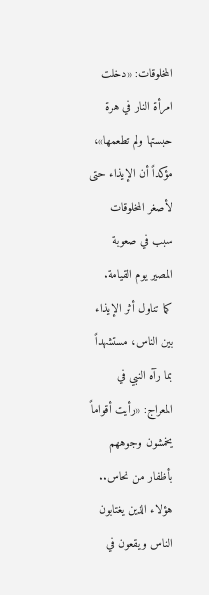المخلوقات: «دخلت امرأة النار في هرة حبستها ولم تطعمها»، مؤكداً أن الإيذاء حتى لأصغر المخلوقات سبب في صعوبة المصير يوم القيامة.
كما تناول أثر الإيذاء بين الناس، مستشهداً بما رآه النبي في المعراج: «رأيت أقواماً يخمشون وجوههم بأظفار من نحاس.. هؤلاء الذين يغتابون الناس ويقعون في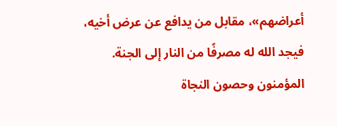أعراضهم»، مقابل من يدافع عن عرض أخيه، فيجد الله له مصرفًا من النار إلى الجنة.
المؤمنون وحصون النجاة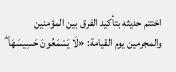اختتم حديثه بتأكيد الفرق بين المؤمنين والمجرمين يوم القيامة: «لَا يَسْمَعُونَ حَسِيسَهَا ۖ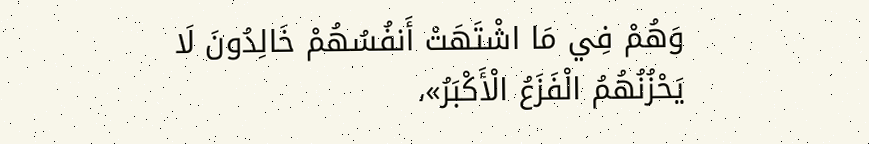وَهُمْ فِي مَا اشْتَهَتْ أَنفُسُهُمْ خَالِدُونَ لَا يَحْزُنُهُمُ الْفَزَعُ الْأَكْبَرُ»،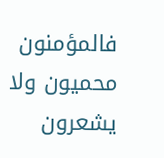فالمؤمنون محميون ولا يشعرون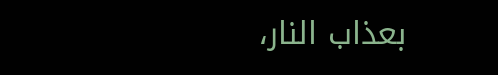بعذاب النار،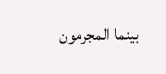بينما المجرمون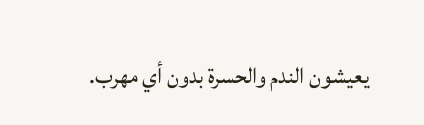يعيشون الندم والحسرة بدون أي مهرب.